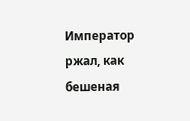Император ржал, как бешеная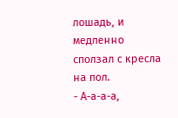лошадь, и медленно сползал с кресла на пол.
- А-а-а-а,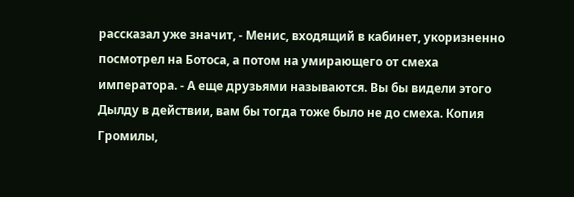рассказал уже значит, - Менис, входящий в кабинет, укоризненно посмотрел на Ботоса, а потом на умирающего от смеха императора. - А еще друзьями называются. Вы бы видели этого Дылду в действии, вам бы тогда тоже было не до смеха. Копия Громилы,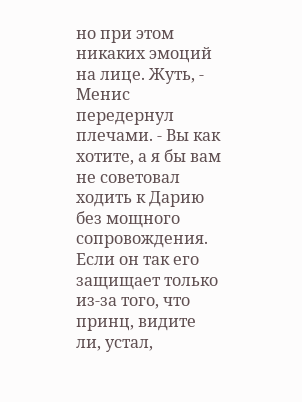но при этом никаких эмоций на лице. Жуть, - Менис передернул плечами. - Вы как хотите, а я бы вам не советовал ходить к Дарию без мощного сопровождения. Если он так его защищает только из-за того, что принц, видите ли, устал,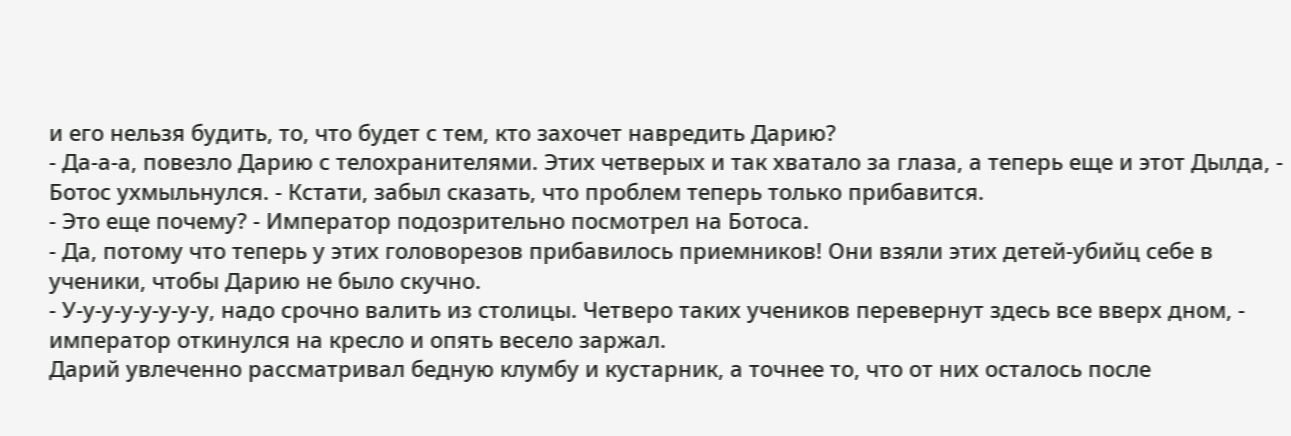и его нельзя будить, то, что будет с тем, кто захочет навредить Дарию?
- Да-а-а, повезло Дарию с телохранителями. Этих четверых и так хватало за глаза, а теперь еще и этот Дылда, - Ботос ухмыльнулся. - Кстати, забыл сказать, что проблем теперь только прибавится.
- Это еще почему? - Император подозрительно посмотрел на Ботоса.
- Да, потому что теперь у этих головорезов прибавилось приемников! Они взяли этих детей-убийц себе в ученики, чтобы Дарию не было скучно.
- У-у-у-у-у-у-у-у, надо срочно валить из столицы. Четверо таких учеников перевернут здесь все вверх дном, - император откинулся на кресло и опять весело заржал.
Дарий увлеченно рассматривал бедную клумбу и кустарник, а точнее то, что от них осталось после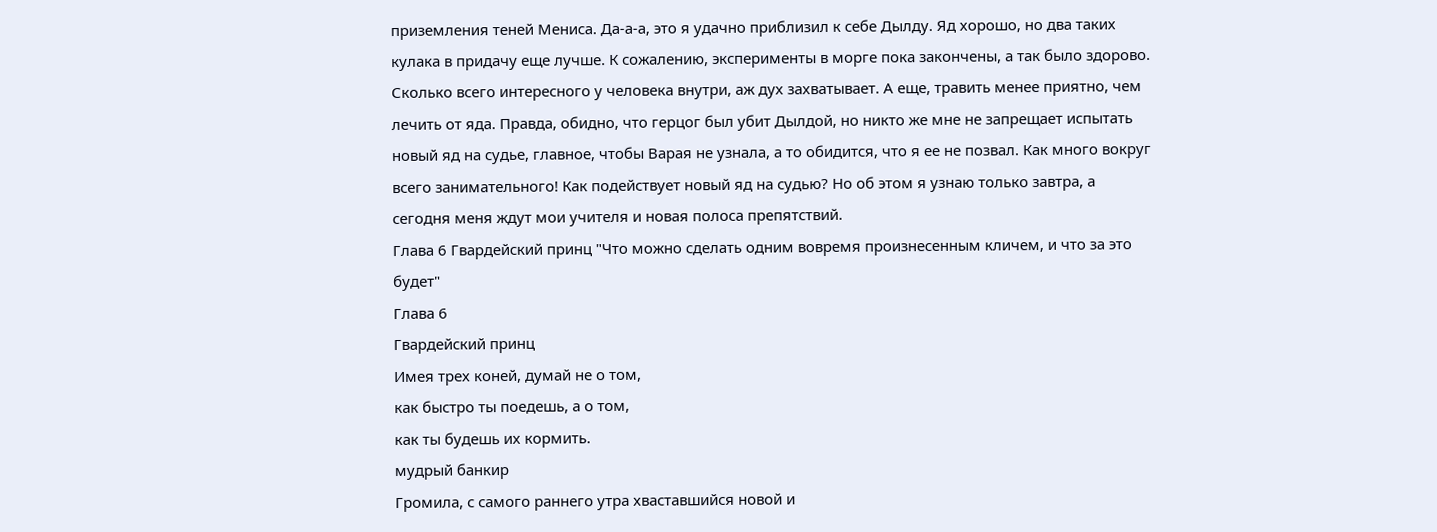приземления теней Мениса. Да-а-а, это я удачно приблизил к себе Дылду. Яд хорошо, но два таких кулака в придачу еще лучше. К сожалению, эксперименты в морге пока закончены, а так было здорово. Сколько всего интересного у человека внутри, аж дух захватывает. А еще, травить менее приятно, чем лечить от яда. Правда, обидно, что герцог был убит Дылдой, но никто же мне не запрещает испытать новый яд на судье, главное, чтобы Варая не узнала, а то обидится, что я ее не позвал. Как много вокруг всего занимательного! Как подействует новый яд на судью? Но об этом я узнаю только завтра, а сегодня меня ждут мои учителя и новая полоса препятствий.
Глава 6 Гвардейский принц "Что можно сделать одним вовремя произнесенным кличем, и что за это будет"
Глава 6
Гвардейский принц
Имея трех коней, думай не о том,
как быстро ты поедешь, а о том,
как ты будешь их кормить.
мудрый банкир
Громила, с самого раннего утра хваставшийся новой и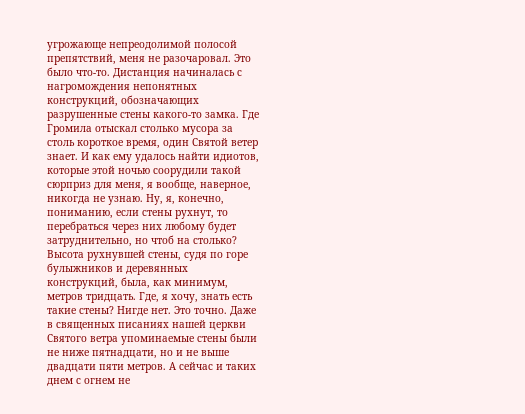угрожающе непреодолимой полосой препятствий, меня не разочаровал. Это было что-то. Дистанция начиналась с нагромождения непонятных конструкций, обозначающих разрушенные стены какого-то замка. Где Громила отыскал столько мусора за столь короткое время, один Святой ветер знает. И как ему удалось найти идиотов, которые этой ночью соорудили такой сюрприз для меня, я вообще, наверное, никогда не узнаю. Ну, я, конечно, пониманию, если стены рухнут, то перебраться через них любому будет затруднительно, но чтоб на столько? Высота рухнувшей стены, судя по горе булыжников и деревянных конструкций, была, как минимум, метров тридцать. Где, я хочу, знать есть такие стены? Нигде нет. Это точно. Даже в священных писаниях нашей церкви Святого ветра упоминаемые стены были не ниже пятнадцати, но и не выше двадцати пяти метров. А сейчас и таких днем с огнем не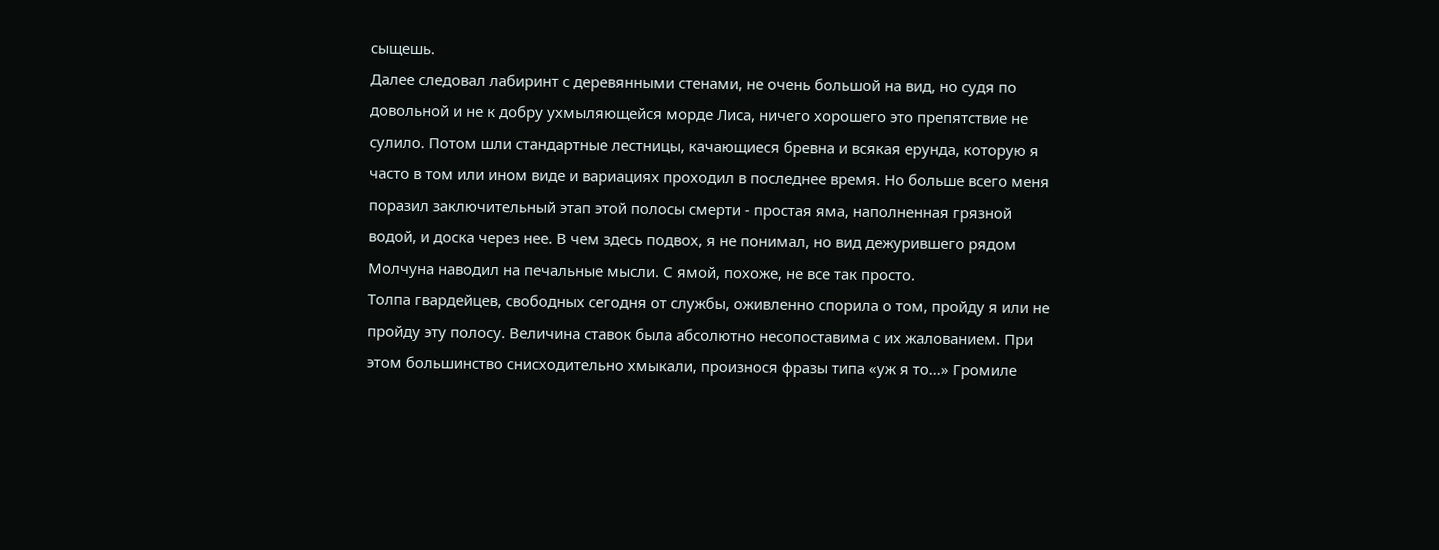сыщешь.
Далее следовал лабиринт с деревянными стенами, не очень большой на вид, но судя по довольной и не к добру ухмыляющейся морде Лиса, ничего хорошего это препятствие не сулило. Потом шли стандартные лестницы, качающиеся бревна и всякая ерунда, которую я часто в том или ином виде и вариациях проходил в последнее время. Но больше всего меня поразил заключительный этап этой полосы смерти - простая яма, наполненная грязной водой, и доска через нее. В чем здесь подвох, я не понимал, но вид дежурившего рядом Молчуна наводил на печальные мысли. С ямой, похоже, не все так просто.
Толпа гвардейцев, свободных сегодня от службы, оживленно спорила о том, пройду я или не пройду эту полосу. Величина ставок была абсолютно несопоставима с их жалованием. При этом большинство снисходительно хмыкали, произнося фразы типа «уж я то...» Громиле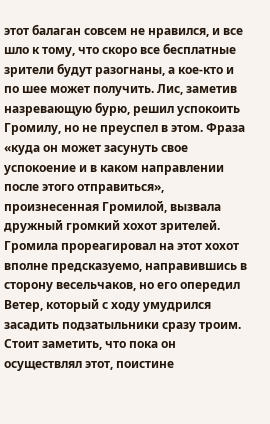этот балаган совсем не нравился, и все шло к тому, что скоро все бесплатные зрители будут разогнаны, а кое-кто и по шее может получить. Лис, заметив назревающую бурю, решил успокоить Громилу, но не преуспел в этом. Фраза «куда он может засунуть свое успокоение и в каком направлении после этого отправиться», произнесенная Громилой, вызвала дружный громкий хохот зрителей. Громила прореагировал на этот хохот вполне предсказуемо, направившись в сторону весельчаков, но его опередил Ветер, который с ходу умудрился засадить подзатыльники сразу троим. Стоит заметить, что пока он осуществлял этот, поистине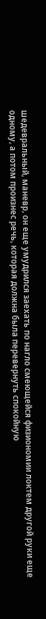шедевральный, маневр, он еще умудрился заехать по нагло смеющейся физиономии локтем другой руки еще одному, а потом произнес речь, которая должна была перевернуть спокойную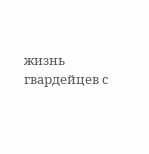жизнь гвардейцев с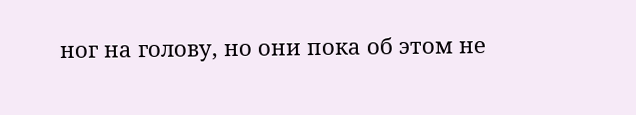ног на голову, но они пока об этом не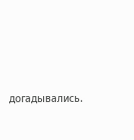догадывались.